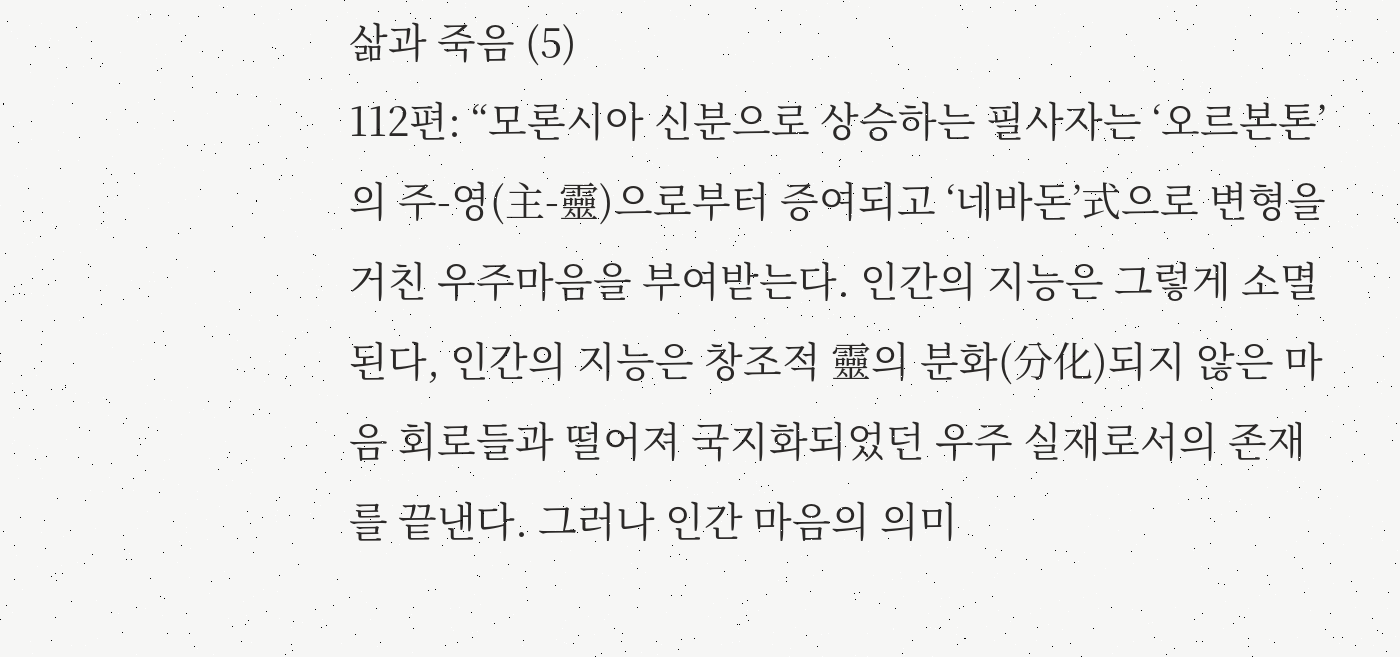삶과 죽음 (5)
112편: “모론시아 신분으로 상승하는 필사자는 ‘오르본톤’의 주-영(主-靈)으로부터 증여되고 ‘네바돈’式으로 변형을 거친 우주마음을 부여받는다. 인간의 지능은 그렇게 소멸된다, 인간의 지능은 창조적 靈의 분화(分化)되지 않은 마음 회로들과 떨어져 국지화되었던 우주 실재로서의 존재를 끝낸다. 그러나 인간 마음의 의미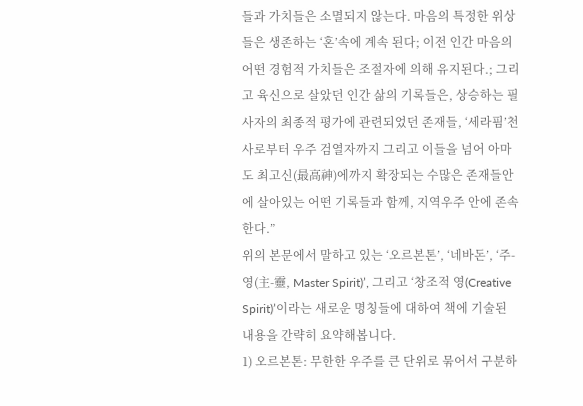들과 가치들은 소멸되지 않는다. 마음의 특정한 위상들은 생존하는 ‘혼’속에 계속 된다; 이전 인간 마음의 어떤 경험적 가치들은 조절자에 의해 유지된다.; 그리고 육신으로 살았던 인간 삶의 기록들은, 상승하는 필사자의 최종적 평가에 관련되었던 존재들, ‘세라핌’천사로부터 우주 검열자까지 그리고 이들을 넘어 아마도 최고신(最高神)에까지 확장되는 수많은 존재들안에 살아있는 어떤 기록들과 함께, 지역우주 안에 존속한다.”
위의 본문에서 말하고 있는 ‘오르본톤’, ‘네바돈’, ‘주-영(主-靈, Master Spirit)’, 그리고 ‘창조적 영(Creative Spirit)’이라는 새로운 명칭들에 대하여 책에 기술된 내용을 간략히 요약해봅니다.
1) 오르본톤: 무한한 우주를 큰 단위로 묶어서 구분하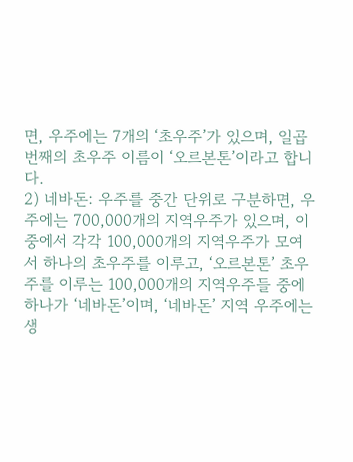면, 우주에는 7개의 ‘초우주’가 있으며, 일곱 번째의 초우주 이름이 ‘오르본톤’이라고 합니다.
2) 네바돈: 우주를 중간 단위로 구분하면, 우주에는 700,000개의 지역우주가 있으며, 이중에서 각각 100,000개의 지역우주가 모여서 하나의 초우주를 이루고, ‘오르본톤’ 초우주를 이루는 100,000개의 지역우주들 중에 하나가 ‘네바돈’이며, ‘네바돈’ 지역 우주에는 생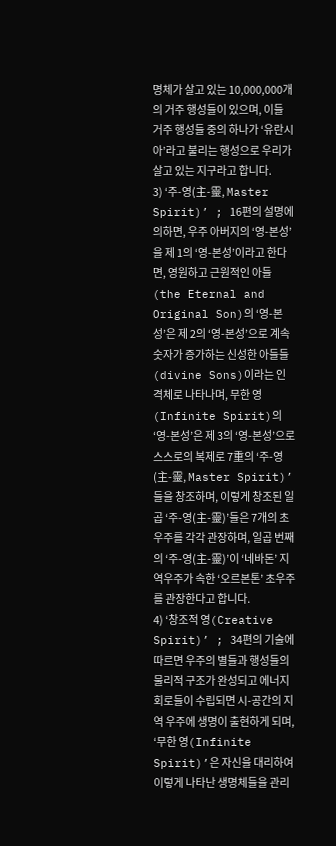명체가 살고 있는 10,000,000개의 거주 행성들이 있으며, 이들 거주 행성들 중의 하나가 ‘유란시아’라고 불리는 행성으로 우리가 살고 있는 지구라고 합니다.
3) ‘주-영(主-靈, Master Spirit)’ ; 16편의 설명에 의하면, 우주 아버지의 ‘영-본성’을 제 1의 ‘영-본성’이라고 한다면, 영원하고 근원적인 아들(the Eternal and Original Son)의 ‘영-본성’은 제 2의 ‘영-본성’으로 계속 숫자가 증가하는 신성한 아들들(divine Sons)이라는 인격체로 나타나며, 무한 영(Infinite Spirit)의 ‘영-본성’은 제 3의 ‘영-본성’으로 스스로의 복제로 7重의 ‘주-영(主-靈, Master Spirit)’들을 창조하며, 이렇게 창조된 일곱 ‘주-영(主-靈)’들은 7개의 초우주를 각각 관장하며, 일곱 번째의 ‘주-영(主-靈)’이 ‘네바돈’ 지역우주가 속한 ‘오르본톤’ 초우주를 관장한다고 합니다.
4) ‘창조적 영(Creative Spirit)’ ; 34편의 기술에 따르면 우주의 별들과 행성들의 물리적 구조가 완성되고 에너지 회로들이 수립되면 시-공간의 지역 우주에 생명이 출현하게 되며, ‘무한 영(Infinite Spirit)’은 자신을 대리하여 이렇게 나타난 생명체들을 관리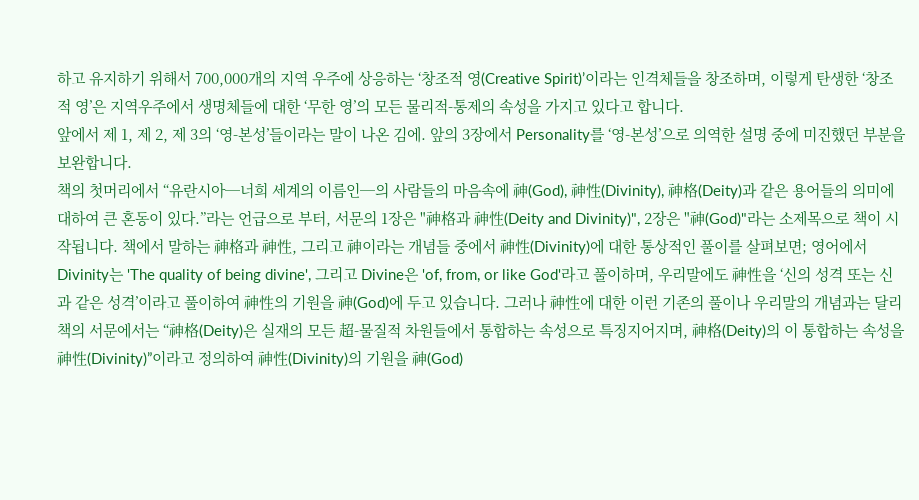하고 유지하기 위해서 700,000개의 지역 우주에 상응하는 ‘창조적 영(Creative Spirit)’이라는 인격체들을 창조하며, 이렇게 탄생한 ‘창조적 영’은 지역우주에서 생명체들에 대한 ‘무한 영’의 모든 물리적-통제의 속성을 가지고 있다고 합니다.
앞에서 제 1, 제 2, 제 3의 ‘영-본성’들이라는 말이 나온 김에. 앞의 3장에서 Personality를 ‘영-본성’으로 의역한 설명 중에 미진했던 부분을 보완합니다.
책의 첫머리에서 “유란시아─너희 세계의 이름인─의 사람들의 마음속에 神(God), 神性(Divinity), 神格(Deity)과 같은 용어들의 의미에 대하여 큰 혼동이 있다.”라는 언급으로 부터, 서문의 1장은 "神格과 神性(Deity and Divinity)", 2장은 "神(God)"라는 소제목으로 책이 시작됩니다. 책에서 말하는 神格과 神性, 그리고 神이라는 개념들 중에서 神性(Divinity)에 대한 통상적인 풀이를 살펴보면; 영어에서 Divinity는 'The quality of being divine', 그리고 Divine은 'of, from, or like God'라고 풀이하며, 우리말에도 神性을 ‘신의 성격 또는 신과 같은 성격’이라고 풀이하여 神性의 기원을 神(God)에 두고 있습니다. 그러나 神性에 대한 이런 기존의 풀이나 우리말의 개념과는 달리 책의 서문에서는 “神格(Deity)은 실재의 모든 超-물질적 차원들에서 통합하는 속성으로 특징지어지며, 神格(Deity)의 이 통합하는 속성을 神性(Divinity)”이라고 정의하여 神性(Divinity)의 기원을 神(God)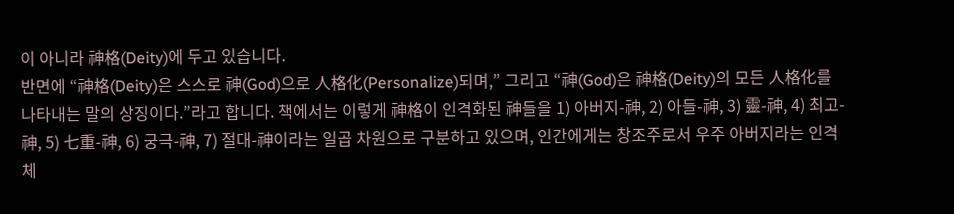이 아니라 神格(Deity)에 두고 있습니다.
반면에 “神格(Deity)은 스스로 神(God)으로 人格化(Personalize)되며,” 그리고 “神(God)은 神格(Deity)의 모든 人格化를 나타내는 말의 상징이다.”라고 합니다. 책에서는 이렇게 神格이 인격화된 神들을 1) 아버지-神, 2) 아들-神, 3) 靈-神, 4) 최고-神, 5) 七重-神, 6) 궁극-神, 7) 절대-神이라는 일곱 차원으로 구분하고 있으며, 인간에게는 창조주로서 우주 아버지라는 인격체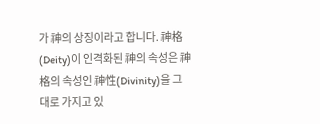가 神의 상징이라고 합니다. 神格(Deity)이 인격화된 神의 속성은 神格의 속성인 神性(Divinity)을 그대로 가지고 있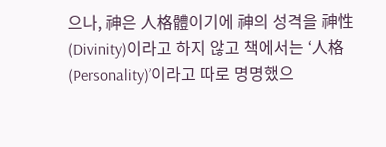으나, 神은 人格體이기에 神의 성격을 神性(Divinity)이라고 하지 않고 책에서는 ‘人格(Personality)’이라고 따로 명명했으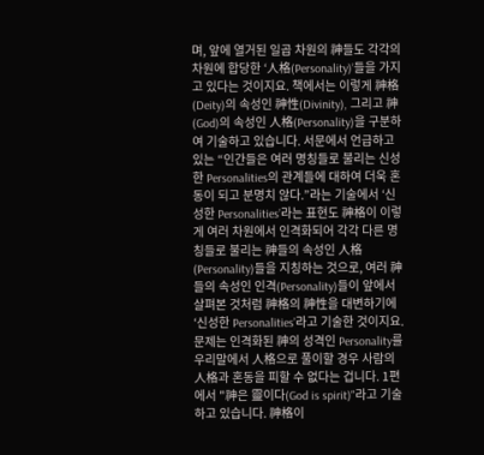며, 앞에 열거된 일곱 차원의 神들도 각각의 차원에 합당한 ‘人格(Personality)’들을 가지고 있다는 것이지요. 책에서는 이렇게 神格(Deity)의 속성인 神性(Divinity), 그리고 神(God)의 속성인 人格(Personality)을 구분하여 기술하고 있습니다. 서문에서 언급하고 있는 “인간들은 여러 명칭들로 불리는 신성한 Personalities의 관계들에 대하여 더욱 혼동이 되고 분명치 않다.”라는 기술에서 ‘신성한 Personalities’라는 표현도 神格이 이렇게 여러 차원에서 인격화되어 각각 다른 명칭들로 불리는 神들의 속성인 人格(Personality)들을 지칭하는 것으로, 여러 神들의 속성인 인격(Personality)들이 앞에서 살펴본 것처럼 神格의 神性을 대변하기에 ‘신성한 Personalities’라고 기술한 것이지요.
문제는 인격화된 神의 성격인 Personality를 우리말에서 人格으로 풀이할 경우 사람의 人格과 혼동을 피할 수 없다는 겁니다. 1편에서 "神은 靈이다(God is spirit)"라고 기술하고 있습니다. 神格이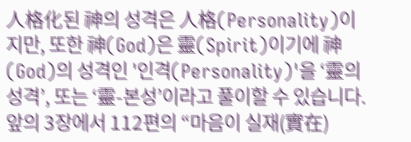人格化된 神의 성격은 人格(Personality)이지만, 또한 神(God)은 靈(Spirit)이기에 神(God)의 성격인 '인격(Personality)'을 ‘靈의 성격’, 또는 ‘靈-본성’이라고 풀이할 수 있습니다. 앞의 3장에서 112편의 “마음이 실재(實在)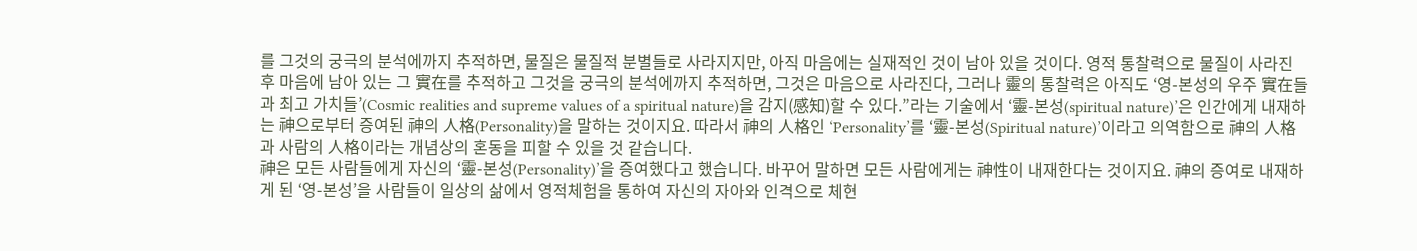를 그것의 궁극의 분석에까지 추적하면, 물질은 물질적 분별들로 사라지지만, 아직 마음에는 실재적인 것이 남아 있을 것이다. 영적 통찰력으로 물질이 사라진 후 마음에 남아 있는 그 實在를 추적하고 그것을 궁극의 분석에까지 추적하면, 그것은 마음으로 사라진다, 그러나 靈의 통찰력은 아직도 ‘영-본성의 우주 實在들과 최고 가치들’(Cosmic realities and supreme values of a spiritual nature)을 감지(感知)할 수 있다.”라는 기술에서 ‘靈-본성(spiritual nature)’은 인간에게 내재하는 神으로부터 증여된 神의 人格(Personality)을 말하는 것이지요. 따라서 神의 人格인 ‘Personality’를 ‘靈-본성(Spiritual nature)’이라고 의역함으로 神의 人格과 사람의 人格이라는 개념상의 혼동을 피할 수 있을 것 같습니다.
神은 모든 사람들에게 자신의 ‘靈-본성(Personality)’을 증여했다고 했습니다. 바꾸어 말하면 모든 사람에게는 神性이 내재한다는 것이지요. 神의 증여로 내재하게 된 ‘영-본성’을 사람들이 일상의 삶에서 영적체험을 통하여 자신의 자아와 인격으로 체현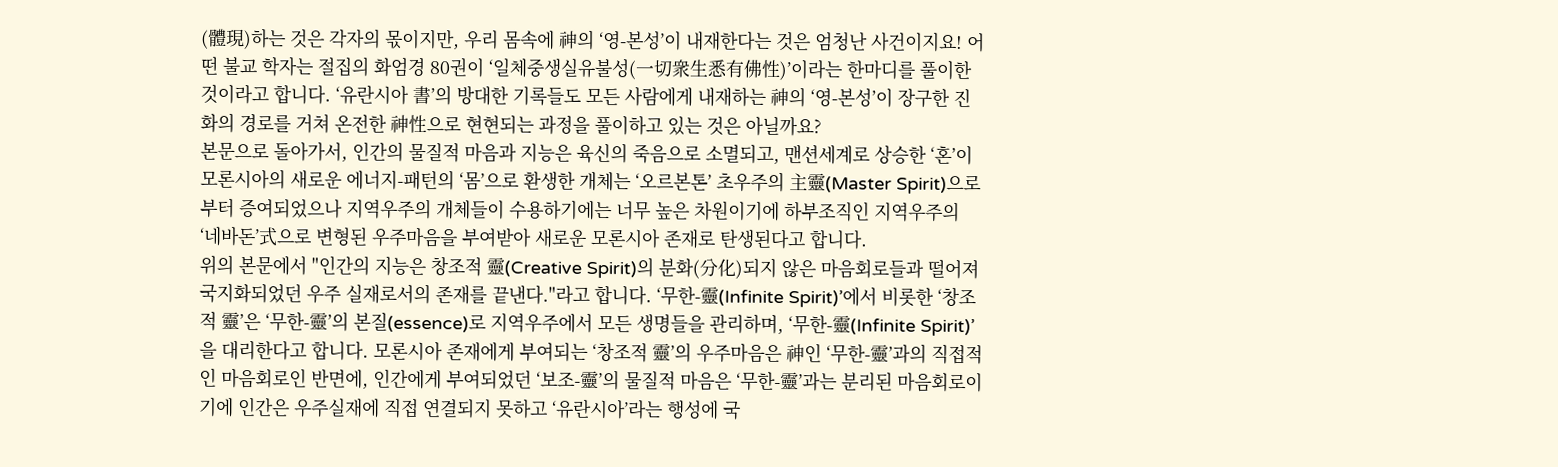(體現)하는 것은 각자의 몫이지만, 우리 몸속에 神의 ‘영-본성’이 내재한다는 것은 엄청난 사건이지요! 어떤 불교 학자는 절집의 화엄경 80권이 ‘일체중생실유불성(一切衆生悉有佛性)’이라는 한마디를 풀이한 것이라고 합니다. ‘유란시아 書’의 방대한 기록들도 모든 사람에게 내재하는 神의 ‘영-본성’이 장구한 진화의 경로를 거쳐 온전한 神性으로 현현되는 과정을 풀이하고 있는 것은 아닐까요?
본문으로 돌아가서, 인간의 물질적 마음과 지능은 육신의 죽음으로 소멸되고, 맨션세계로 상승한 ‘혼’이 모론시아의 새로운 에너지-패턴의 ‘몸’으로 환생한 개체는 ‘오르본톤’ 초우주의 主靈(Master Spirit)으로부터 증여되었으나 지역우주의 개체들이 수용하기에는 너무 높은 차원이기에 하부조직인 지역우주의 ‘네바돈’式으로 변형된 우주마음을 부여받아 새로운 모론시아 존재로 탄생된다고 합니다.
위의 본문에서 "인간의 지능은 창조적 靈(Creative Spirit)의 분화(分化)되지 않은 마음회로들과 떨어져 국지화되었던 우주 실재로서의 존재를 끝낸다."라고 합니다. ‘무한-靈(Infinite Spirit)’에서 비롯한 ‘창조적 靈’은 ‘무한-靈’의 본질(essence)로 지역우주에서 모든 생명들을 관리하며, ‘무한-靈(Infinite Spirit)’을 대리한다고 합니다. 모론시아 존재에게 부여되는 ‘창조적 靈’의 우주마음은 神인 ‘무한-靈’과의 직접적인 마음회로인 반면에, 인간에게 부여되었던 ‘보조-靈’의 물질적 마음은 ‘무한-靈’과는 분리된 마음회로이기에 인간은 우주실재에 직접 연결되지 못하고 ‘유란시아’라는 행성에 국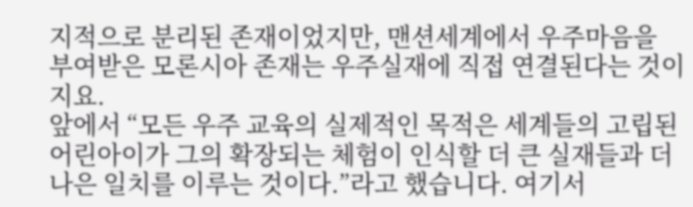지적으로 분리된 존재이었지만, 맨션세계에서 우주마음을 부여받은 모론시아 존재는 우주실재에 직접 연결된다는 것이지요.
앞에서 “모든 우주 교육의 실제적인 목적은 세계들의 고립된 어린아이가 그의 확장되는 체험이 인식할 더 큰 실재들과 더 나은 일치를 이루는 것이다.”라고 했습니다. 여기서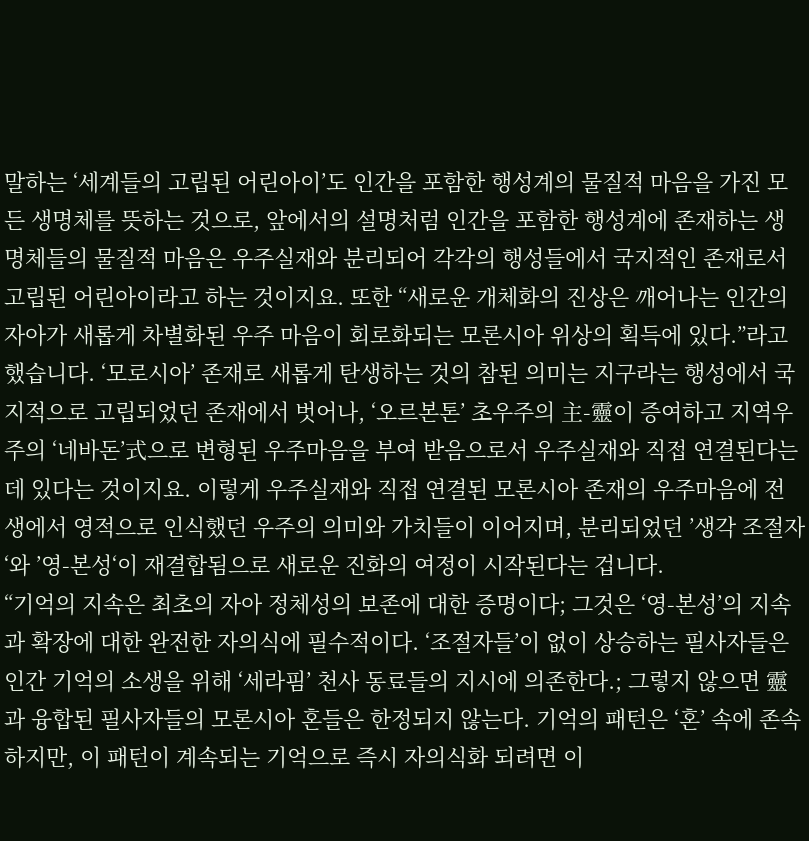말하는 ‘세계들의 고립된 어린아이’도 인간을 포함한 행성계의 물질적 마음을 가진 모든 생명체를 뜻하는 것으로, 앞에서의 설명처럼 인간을 포함한 행성계에 존재하는 생명체들의 물질적 마음은 우주실재와 분리되어 각각의 행성들에서 국지적인 존재로서 고립된 어린아이라고 하는 것이지요. 또한 “새로운 개체화의 진상은 깨어나는 인간의 자아가 새롭게 차별화된 우주 마음이 회로화되는 모론시아 위상의 획득에 있다.”라고 했습니다. ‘모로시아’ 존재로 새롭게 탄생하는 것의 참된 의미는 지구라는 행성에서 국지적으로 고립되었던 존재에서 벗어나, ‘오르본톤’ 초우주의 主-靈이 증여하고 지역우주의 ‘네바돈’式으로 변형된 우주마음을 부여 받음으로서 우주실재와 직접 연결된다는데 있다는 것이지요. 이렇게 우주실재와 직접 연결된 모론시아 존재의 우주마음에 전생에서 영적으로 인식했던 우주의 의미와 가치들이 이어지며, 분리되었던 ’생각 조절자‘와 ’영-본성‘이 재결합됨으로 새로운 진화의 여정이 시작된다는 겁니다.
“기억의 지속은 최초의 자아 정체성의 보존에 대한 증명이다; 그것은 ‘영-본성’의 지속과 확장에 대한 완전한 자의식에 필수적이다. ‘조절자들’이 없이 상승하는 필사자들은 인간 기억의 소생을 위해 ‘세라핌’ 천사 동료들의 지시에 의존한다.; 그렇지 않으면 靈과 융합된 필사자들의 모론시아 혼들은 한정되지 않는다. 기억의 패턴은 ‘혼’ 속에 존속하지만, 이 패턴이 계속되는 기억으로 즉시 자의식화 되려면 이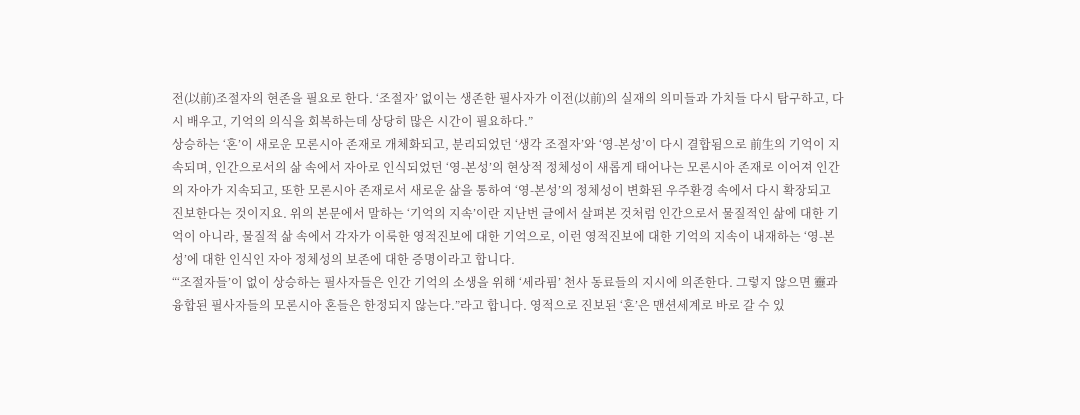전(以前)조절자의 현존을 필요로 한다. ‘조절자’ 없이는 생존한 필사자가 이전(以前)의 실재의 의미들과 가치들 다시 탐구하고, 다시 배우고, 기억의 의식을 회복하는데 상당히 많은 시간이 필요하다.”
상승하는 ‘혼’이 새로운 모론시아 존재로 개체화되고, 분리되었던 ‘생각 조절자’와 ‘영-본성’이 다시 결합됨으로 前生의 기억이 지속되며, 인간으로서의 삶 속에서 자아로 인식되었던 ‘영-본성’의 현상적 정체성이 새롭게 태어나는 모론시아 존재로 이어져 인간의 자아가 지속되고, 또한 모론시아 존재로서 새로운 삶을 통하여 ‘영-본성’의 정체성이 변화된 우주환경 속에서 다시 확장되고 진보한다는 것이지요. 위의 본문에서 말하는 ‘기억의 지속’이란 지난번 글에서 살펴본 것처럼 인간으로서 물질적인 삶에 대한 기억이 아니라, 물질적 삶 속에서 각자가 이룩한 영적진보에 대한 기억으로, 이런 영적진보에 대한 기억의 지속이 내재하는 ‘영-본성’에 대한 인식인 자아 정체성의 보존에 대한 증명이라고 합니다.
“‘조절자들’이 없이 상승하는 필사자들은 인간 기억의 소생을 위해 ‘세라핌’ 천사 동료들의 지시에 의존한다. 그렇지 않으면 靈과 융합된 필사자들의 모론시아 혼들은 한정되지 않는다.”라고 합니다. 영적으로 진보된 ‘혼’은 맨션세계로 바로 갈 수 있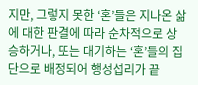지만, 그렇지 못한 ‘혼’들은 지나온 삶에 대한 판결에 따라 순차적으로 상승하거나, 또는 대기하는 ‘혼’들의 집단으로 배정되어 행성섭리가 끝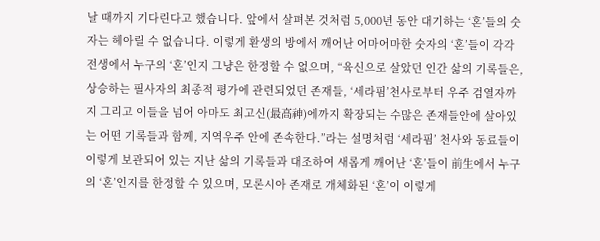날 때까지 기다린다고 했습니다. 앞에서 살펴본 것처럼 5,000년 동안 대기하는 ‘혼’들의 숫자는 헤아릴 수 없습니다. 이렇게 환생의 방에서 깨어난 어마어마한 숫자의 ‘혼’들이 각각 전생에서 누구의 ‘혼’인지 그냥은 한정할 수 없으며, “육신으로 살았던 인간 삶의 기록들은, 상승하는 필사자의 최종적 평가에 관련되었던 존재들, ‘세라핌’천사로부터 우주 검열자까지 그리고 이들을 넘어 아마도 최고신(最高神)에까지 확장되는 수많은 존재들안에 살아있는 어떤 기록들과 함께, 지역우주 안에 존속한다.”라는 설명처럼 ‘세라핌’ 천사와 동료들이 이렇게 보관되어 있는 지난 삶의 기록들과 대조하여 새롭게 깨어난 ‘혼’들이 前生에서 누구의 ‘혼’인지를 한정할 수 있으며, 모론시아 존재로 개체화된 ‘혼’이 이렇게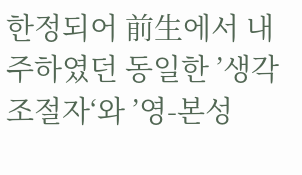한정되어 前生에서 내주하였던 동일한 ’생각 조절자‘와 ’영-본성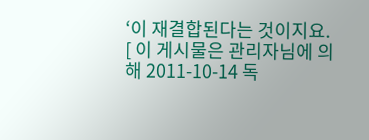‘이 재결합된다는 것이지요.
[ 이 게시물은 관리자님에 의해 2011-10-14 독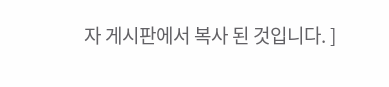자 게시판에서 복사 된 것입니다. ]